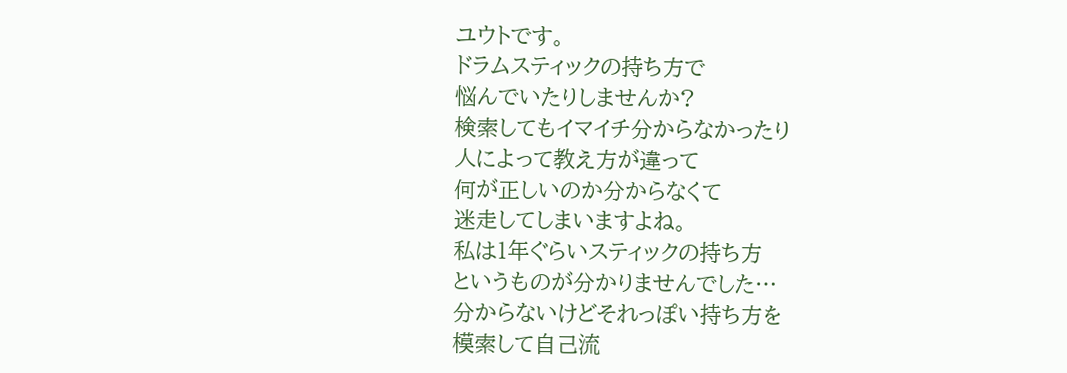ユウトです。
ドラムスティックの持ち方で
悩んでいたりしませんか?
検索してもイマイチ分からなかったり
人によって教え方が違って
何が正しいのか分からなくて
迷走してしまいますよね。
私は1年ぐらいスティックの持ち方
というものが分かりませんでした…
分からないけどそれっぽい持ち方を
模索して自己流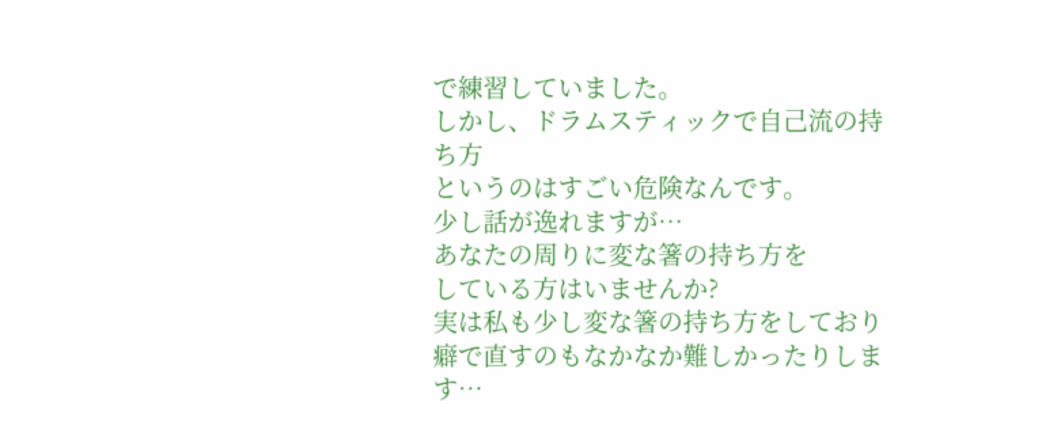で練習していました。
しかし、ドラムスティックで自己流の持ち方
というのはすごい危険なんです。
少し話が逸れますが…
あなたの周りに変な箸の持ち方を
している方はいませんか?
実は私も少し変な箸の持ち方をしており
癖で直すのもなかなか難しかったりします…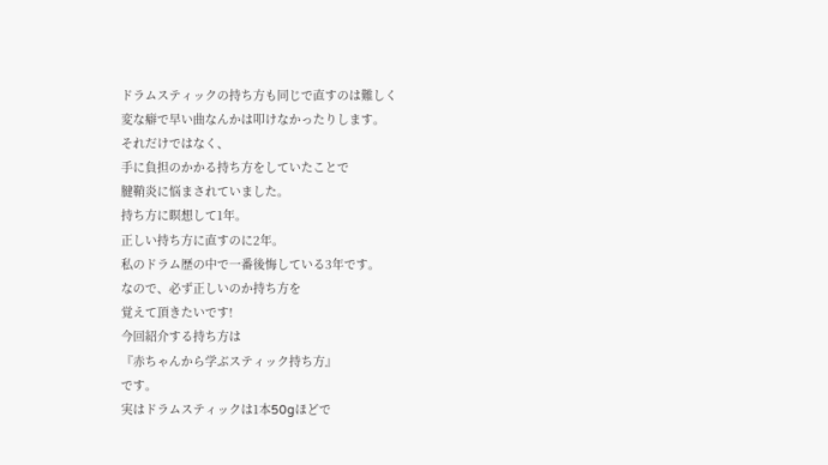ドラムスティックの持ち方も同じで直すのは難しく
変な癖で早い曲なんかは叩けなかったりします。
それだけではなく、
手に負担のかかる持ち方をしていたことで
腱鞘炎に悩まされていました。
持ち方に瞑想して1年。
正しい持ち方に直すのに2年。
私のドラム歴の中で一番後悔している3年です。
なので、必ず正しいのか持ち方を
覚えて頂きたいです!
今回紹介する持ち方は
『赤ちゃんから学ぶスティック持ち方』
です。
実はドラムスティックは1本50gほどで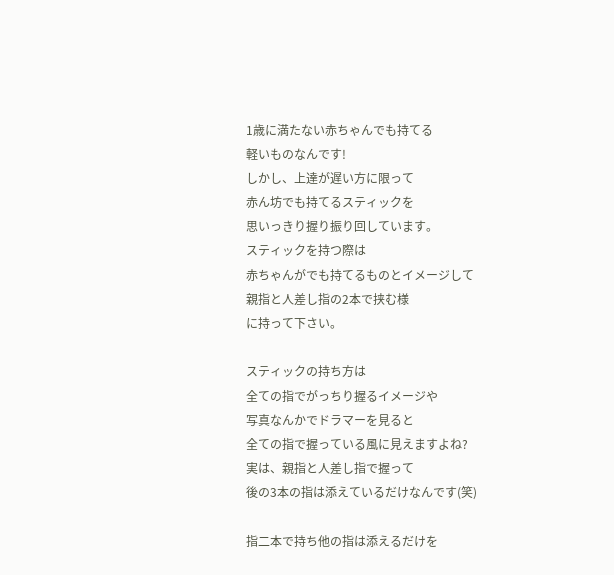1歳に満たない赤ちゃんでも持てる
軽いものなんです!
しかし、上達が遅い方に限って
赤ん坊でも持てるスティックを
思いっきり握り振り回しています。
スティックを持つ際は
赤ちゃんがでも持てるものとイメージして
親指と人差し指の2本で挟む様
に持って下さい。

スティックの持ち方は
全ての指でがっちり握るイメージや
写真なんかでドラマーを見ると
全ての指で握っている風に見えますよね?
実は、親指と人差し指で握って
後の3本の指は添えているだけなんです(笑)

指二本で持ち他の指は添えるだけを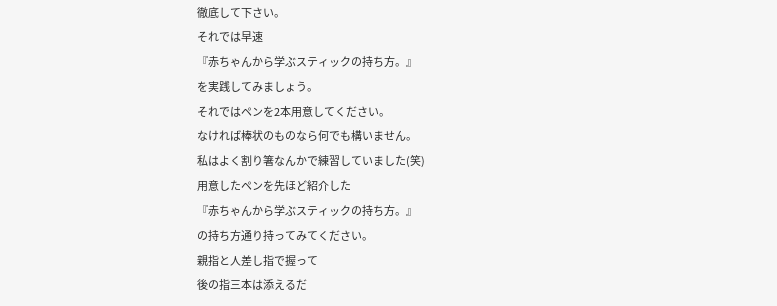徹底して下さい。
それでは早速
『赤ちゃんから学ぶスティックの持ち方。』
を実践してみましょう。
それではペンを2本用意してください。
なければ棒状のものなら何でも構いません。
私はよく割り箸なんかで練習していました(笑)
用意したペンを先ほど紹介した
『赤ちゃんから学ぶスティックの持ち方。』
の持ち方通り持ってみてください。
親指と人差し指で握って
後の指三本は添えるだ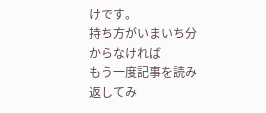けです。
持ち方がいまいち分からなければ
もう一度記事を読み返してみ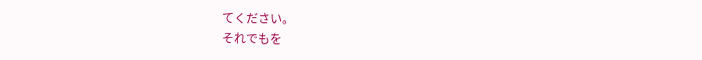てください。
それでもを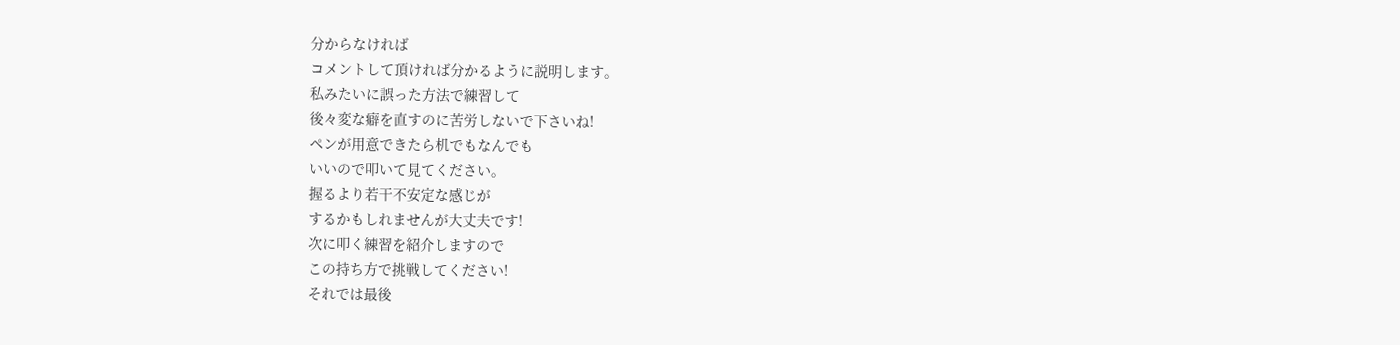分からなければ
コメントして頂ければ分かるように説明します。
私みたいに誤った方法で練習して
後々変な癖を直すのに苦労しないで下さいね!
ペンが用意できたら机でもなんでも
いいので叩いて見てください。
握るより若干不安定な感じが
するかもしれませんが大丈夫です!
次に叩く練習を紹介しますので
この持ち方で挑戦してください!
それでは最後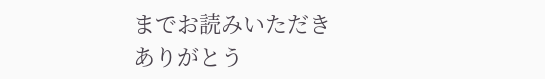までお読みいただき
ありがとう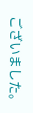ございました。